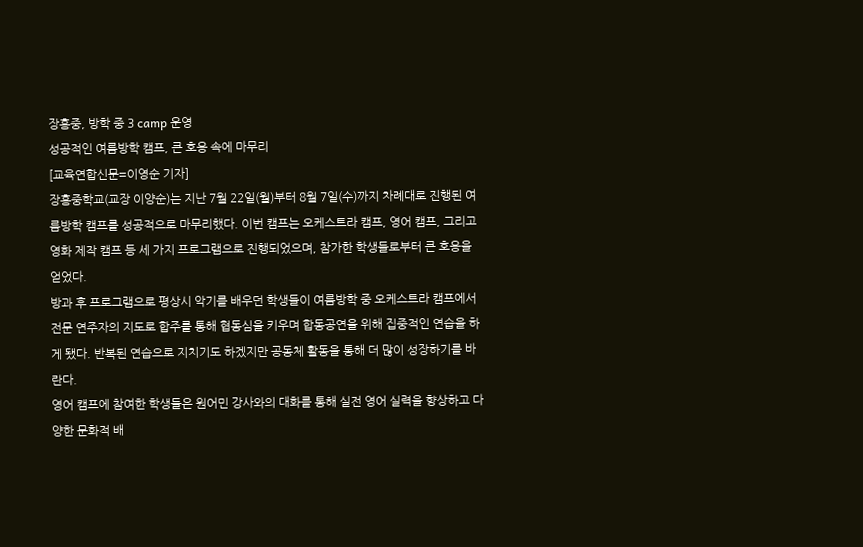장흥중, 방학 중 3 camp 운영
성공적인 여름방학 캠프, 큰 호응 속에 마무리
[교육연합신문=이영순 기자]
장흥중학교(교장 이양순)는 지난 7월 22일(월)부터 8월 7일(수)까지 차례대로 진행된 여름방학 캠프를 성공적으로 마무리했다. 이번 캠프는 오케스트라 캠프, 영어 캠프, 그리고 영화 제작 캠프 등 세 가지 프로그램으로 진행되었으며, 참가한 학생들로부터 큰 호응을 얻었다.
방과 후 프로그램으로 평상시 악기를 배우던 학생들이 여름방학 중 오케스트라 캠프에서 전문 연주자의 지도로 합주를 통해 협동심을 키우며 합동공연을 위해 집중적인 연습을 하게 됐다. 반복된 연습으로 지치기도 하겠지만 공동체 활동을 통해 더 많이 성장하기를 바란다.
영어 캠프에 참여한 학생들은 원어민 강사와의 대화를 통해 실전 영어 실력을 향상하고 다양한 문화적 배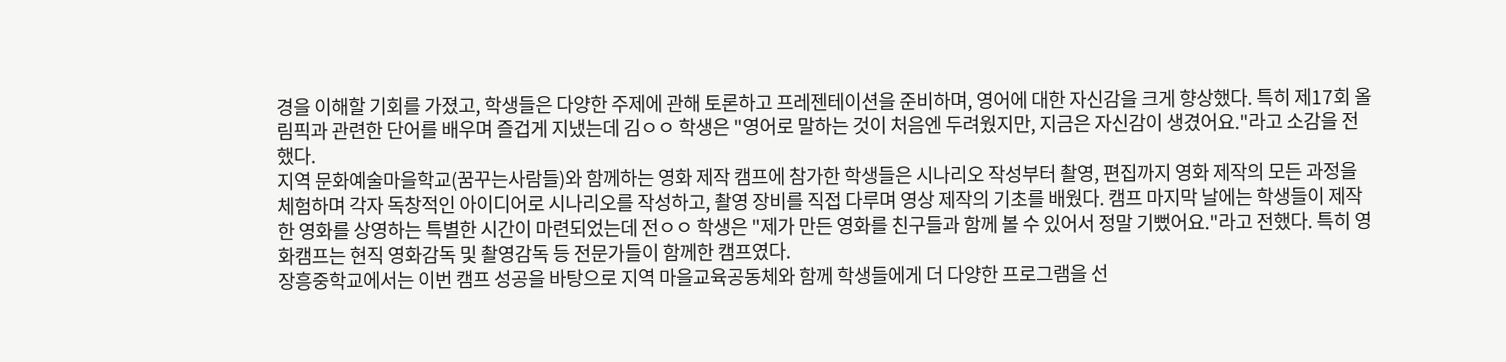경을 이해할 기회를 가졌고, 학생들은 다양한 주제에 관해 토론하고 프레젠테이션을 준비하며, 영어에 대한 자신감을 크게 향상했다. 특히 제17회 올림픽과 관련한 단어를 배우며 즐겁게 지냈는데 김ㅇㅇ 학생은 "영어로 말하는 것이 처음엔 두려웠지만, 지금은 자신감이 생겼어요."라고 소감을 전했다.
지역 문화예술마을학교(꿈꾸는사람들)와 함께하는 영화 제작 캠프에 참가한 학생들은 시나리오 작성부터 촬영, 편집까지 영화 제작의 모든 과정을 체험하며 각자 독창적인 아이디어로 시나리오를 작성하고, 촬영 장비를 직접 다루며 영상 제작의 기초를 배웠다. 캠프 마지막 날에는 학생들이 제작한 영화를 상영하는 특별한 시간이 마련되었는데 전ㅇㅇ 학생은 "제가 만든 영화를 친구들과 함께 볼 수 있어서 정말 기뻤어요."라고 전했다. 특히 영화캠프는 현직 영화감독 및 촬영감독 등 전문가들이 함께한 캠프였다.
장흥중학교에서는 이번 캠프 성공을 바탕으로 지역 마을교육공동체와 함께 학생들에게 더 다양한 프로그램을 선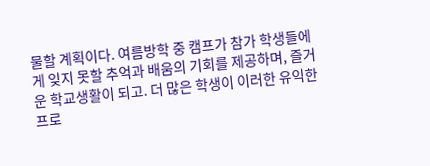물할 계획이다. 여름방학 중 캠프가 참가 학생들에게 잊지 못할 추억과 배움의 기회를 제공하며, 즐거운 학교생활이 되고. 더 많은 학생이 이러한 유익한 프로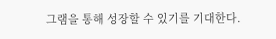그램을 통해 성장할 수 있기를 기대한다.